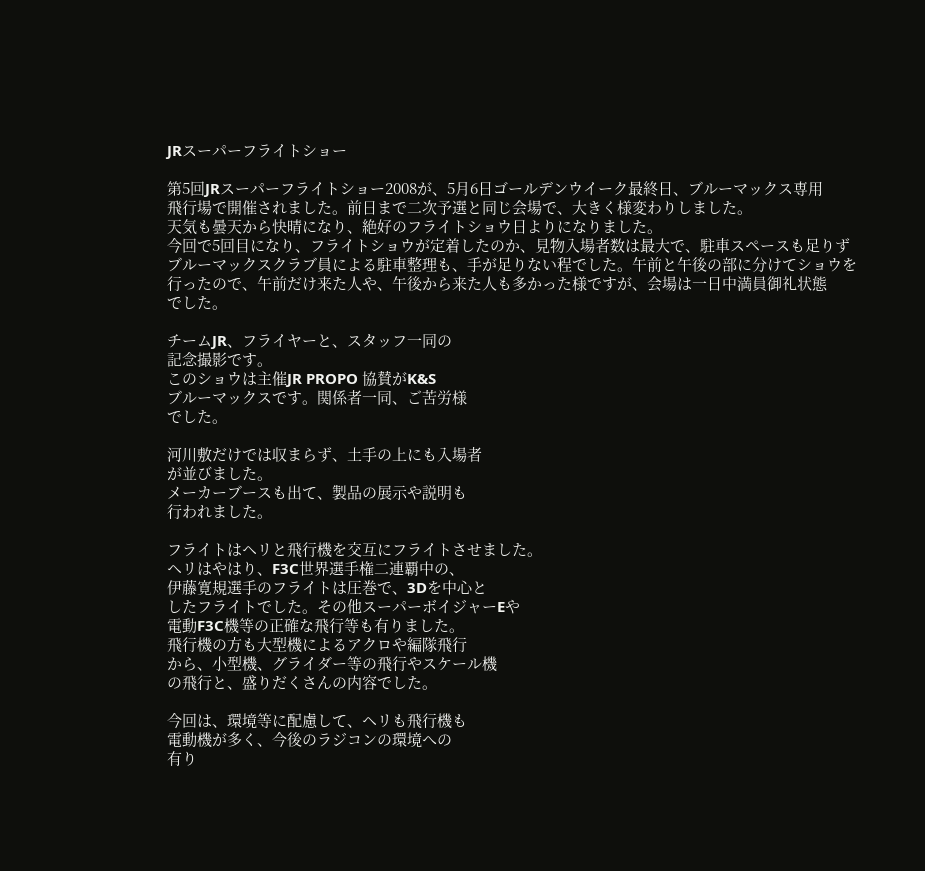JRスーパーフライトショー

第5回JRスーパーフライトショー2008が、5月6日ゴールデンウイーク最終日、ブルーマックス専用
飛行場で開催されました。前日まで二次予選と同じ会場で、大きく様変わりしました。
天気も曇天から快晴になり、絶好のフライトショウ日よりになりました。
今回で5回目になり、フライトショウが定着したのか、見物入場者数は最大で、駐車スペースも足りず
ブルーマックスクラブ員による駐車整理も、手が足りない程でした。午前と午後の部に分けてショウを
行ったので、午前だけ来た人や、午後から来た人も多かった様ですが、会場は一日中満員御礼状態
でした。

チームJR、フライヤーと、スタッフ一同の
記念撮影です。
このショウは主催JR PROPO 協賛がK&S
ブルーマックスです。関係者一同、ご苦労様
でした。

河川敷だけでは収まらず、土手の上にも入場者
が並びました。
メーカーブースも出て、製品の展示や説明も
行われました。

フライトはヘリと飛行機を交互にフライトさせました。
ヘリはやはり、F3C世界選手権二連覇中の、
伊藤寛規選手のフライトは圧巻で、3Dを中心と
したフライトでした。その他スーパーボイジャーEや
電動F3C機等の正確な飛行等も有りました。
飛行機の方も大型機によるアクロや編隊飛行
から、小型機、グライダー等の飛行やスケール機
の飛行と、盛りだくさんの内容でした。

今回は、環境等に配慮して、ヘリも飛行機も
電動機が多く、今後のラジコンの環境への
有り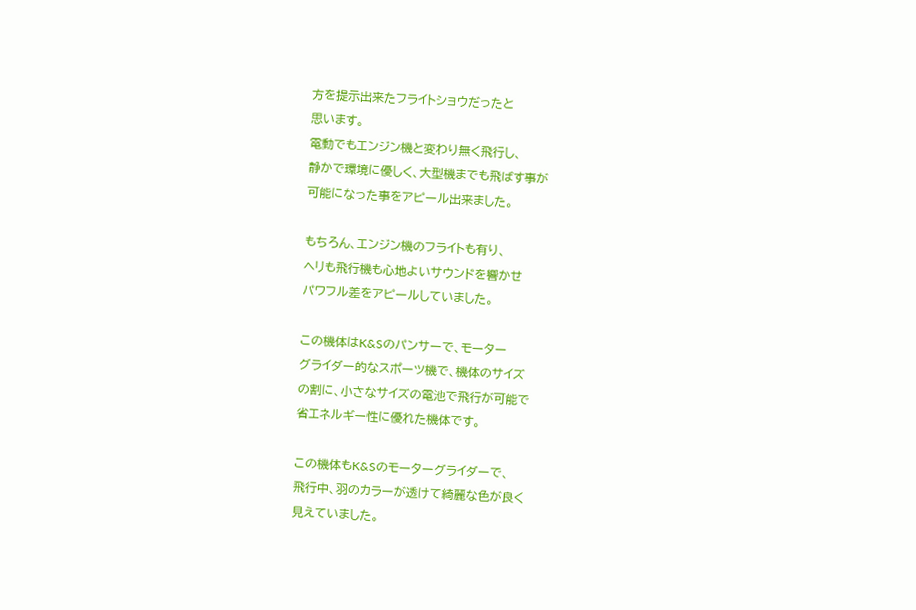方を提示出来たフライトショウだったと
思います。
電動でもエンジン機と変わり無く飛行し、
静かで環境に優しく、大型機までも飛ばす事が
可能になった事をアピール出来ました。

もちろん、エンジン機のフライトも有り、
ヘリも飛行機も心地よいサウンドを響かせ
パワフル差をアピールしていました。

この機体はK&Sのパンサーで、モーター
グライダー的なスポーツ機で、機体のサイズ
の割に、小さなサイズの電池で飛行が可能で
省エネルギー性に優れた機体です。

この機体もK&Sのモーターグライダーで、
飛行中、羽のカラーが透けて綺麗な色が良く
見えていました。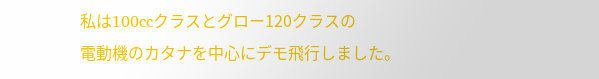私は100ccクラスとグロー120クラスの
電動機のカタナを中心にデモ飛行しました。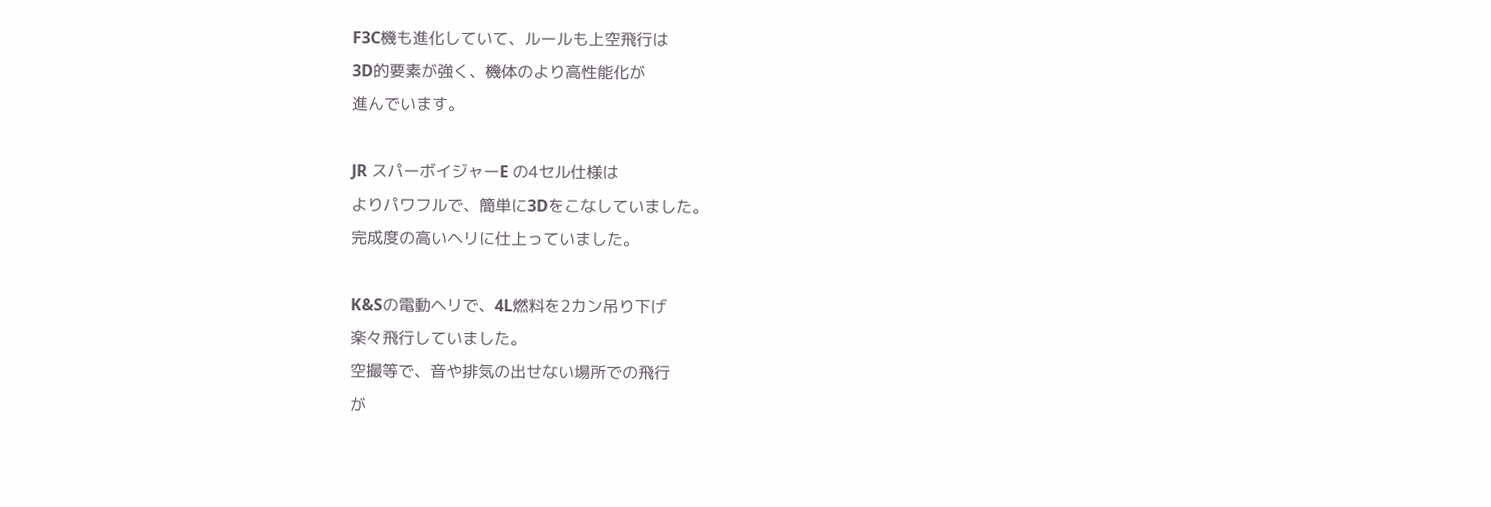F3C機も進化していて、ルールも上空飛行は
3D的要素が強く、機体のより高性能化が
進んでいます。

JR スパーボイジャーE の4セル仕様は
よりパワフルで、簡単に3Dをこなしていました。
完成度の高いヘリに仕上っていました。

K&Sの電動ヘリで、4L燃料を2カン吊り下げ
楽々飛行していました。
空撮等で、音や排気の出せない場所での飛行
が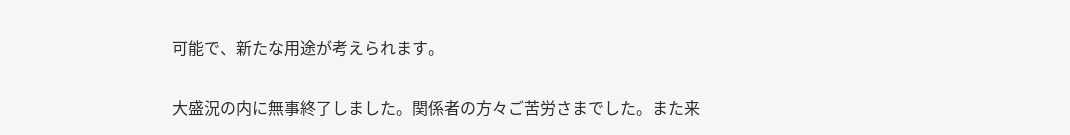可能で、新たな用途が考えられます。

大盛況の内に無事終了しました。関係者の方々ご苦労さまでした。また来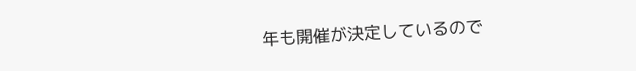年も開催が決定しているので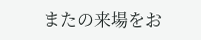またの来場をお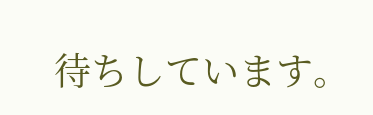待ちしています。